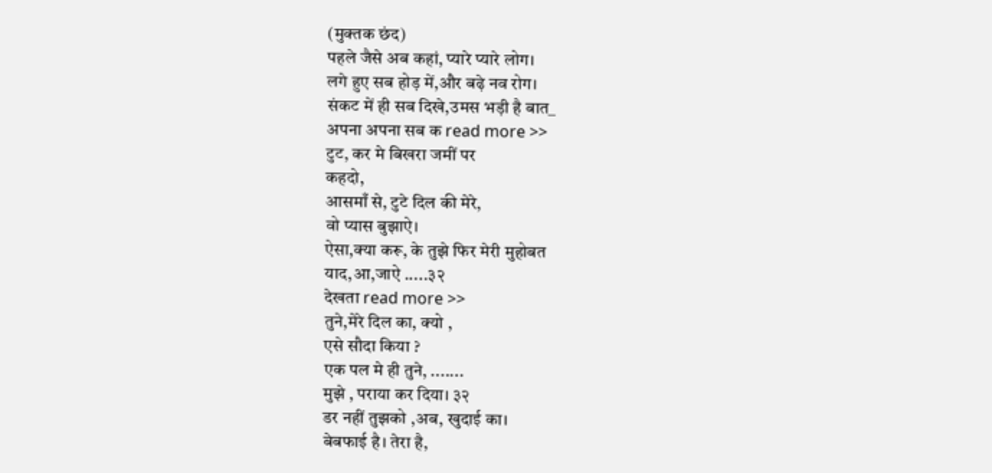(मुक्तक छंद)
पहले जैसे अब कहां, प्यारे प्यारे लोग।
लगे हुए सब होड़ में,और बढ़े नव रोग।
संकट में ही सब दिखे,उमस भड़ी है बात_
अपना अपना सब क read more >>
टुट, कर मे बिखरा जमीं पर
कहदो,
आसमाँ से, टुटे दिल की मेरे,
वो प्यास बुझाऐ।
ऐसा,क्या करू, के तुझे फिर मेरी मुहोबत
याद,आ,जाऐ .....३२
देखता read more >>
तुने,मेरे दिल का, क्यो ,
एसे सौदा किया ?
एक पल मे ही तुने, .......
मुझे , पराया कर दिया। ३२
डर नहीं तुझको ,अब, खुदाई का।
बेबफाई है। तेरा है,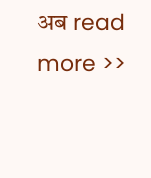अब read more >>